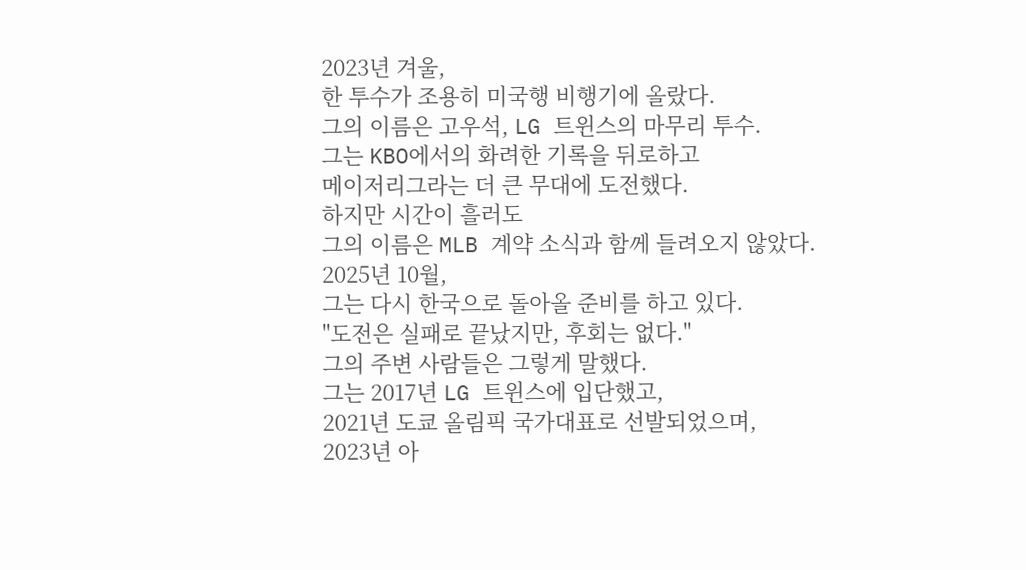2023년 겨울,
한 투수가 조용히 미국행 비행기에 올랐다.
그의 이름은 고우석, LG 트윈스의 마무리 투수.
그는 KBO에서의 화려한 기록을 뒤로하고
메이저리그라는 더 큰 무대에 도전했다.
하지만 시간이 흘러도
그의 이름은 MLB 계약 소식과 함께 들려오지 않았다.
2025년 10월,
그는 다시 한국으로 돌아올 준비를 하고 있다.
"도전은 실패로 끝났지만, 후회는 없다."
그의 주변 사람들은 그렇게 말했다.
그는 2017년 LG 트윈스에 입단했고,
2021년 도쿄 올림픽 국가대표로 선발되었으며,
2023년 아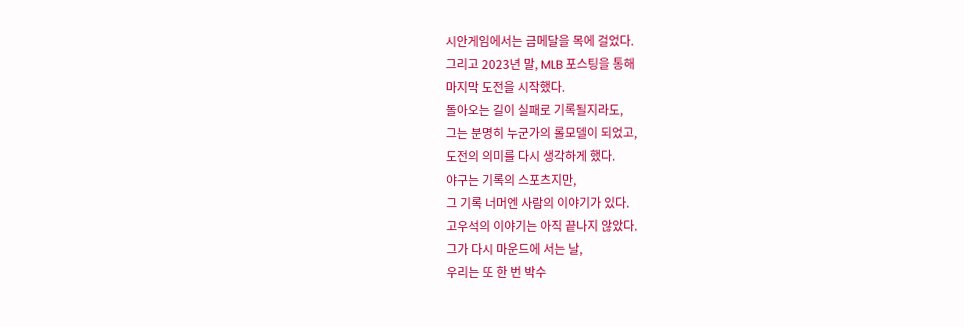시안게임에서는 금메달을 목에 걸었다.
그리고 2023년 말, MLB 포스팅을 통해
마지막 도전을 시작했다.
돌아오는 길이 실패로 기록될지라도,
그는 분명히 누군가의 롤모델이 되었고,
도전의 의미를 다시 생각하게 했다.
야구는 기록의 스포츠지만,
그 기록 너머엔 사람의 이야기가 있다.
고우석의 이야기는 아직 끝나지 않았다.
그가 다시 마운드에 서는 날,
우리는 또 한 번 박수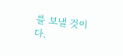를 보낼 것이다.